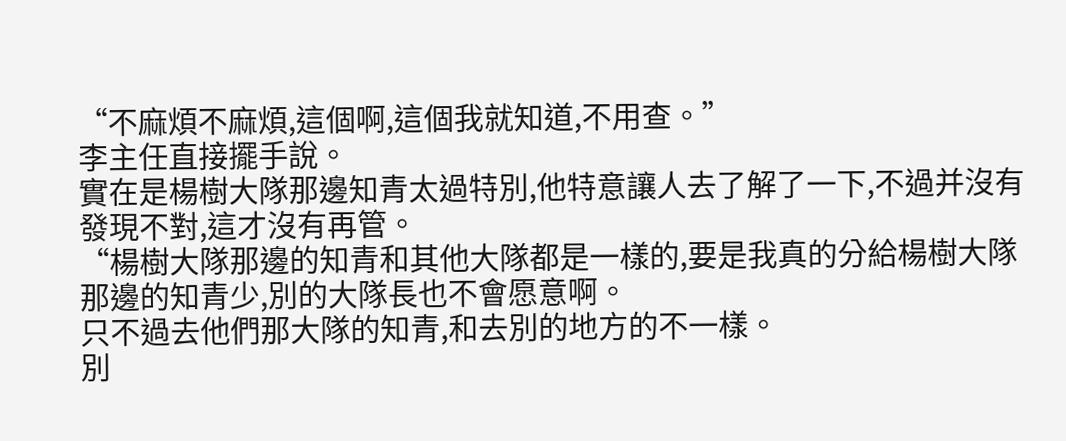“不麻煩不麻煩,這個啊,這個我就知道,不用查。”
李主任直接擺手說。
實在是楊樹大隊那邊知青太過特別,他特意讓人去了解了一下,不過并沒有發現不對,這才沒有再管。
“楊樹大隊那邊的知青和其他大隊都是一樣的,要是我真的分給楊樹大隊那邊的知青少,別的大隊長也不會愿意啊。
只不過去他們那大隊的知青,和去別的地方的不一樣。
別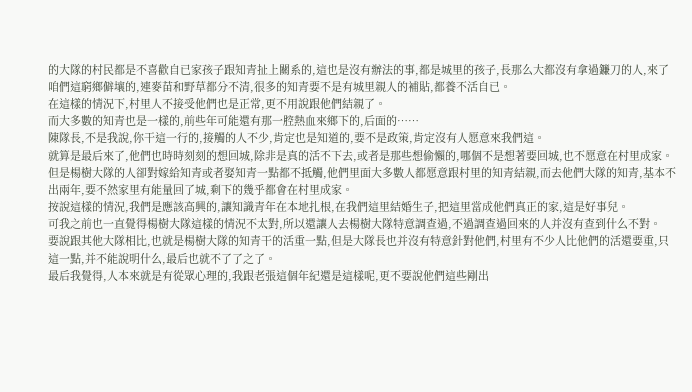的大隊的村民都是不喜歡自已家孩子跟知青扯上關系的,這也是沒有辦法的事,都是城里的孩子,長那么大都沒有拿過鐮刀的人,來了咱們這窮鄉僻壤的,連麥苗和野草都分不清,很多的知青要不是有城里親人的補貼,都養不活自已。
在這樣的情況下,村里人不接受他們也是正常,更不用說跟他們結親了。
而大多數的知青也是一樣的,前些年可能還有那一腔熱血來鄉下的,后面的……
陳隊長,不是我說,你干這一行的,接觸的人不少,肯定也是知道的,要不是政策,肯定沒有人愿意來我們這。
就算是最后來了,他們也時時刻刻的想回城,除非是真的活不下去,或者是那些想偷懶的,哪個不是想著要回城,也不愿意在村里成家。
但是楊樹大隊的人卻對嫁給知青或者娶知青一點都不抵觸,他們里面大多數人都愿意跟村里的知青結親,而去他們大隊的知青,基本不出兩年,要不然家里有能量回了城,剩下的幾乎都會在村里成家。
按說這樣的情況,我們是應該高興的,讓知識青年在本地扎根,在我們這里結婚生子,把這里當成他們真正的家,這是好事兒。
可我之前也一直覺得楊樹大隊這樣的情況不太對,所以還讓人去楊樹大隊特意調查過,不過調查過回來的人并沒有查到什么不對。
要說跟其他大隊相比,也就是楊樹大隊的知青干的活重一點,但是大隊長也并沒有特意針對他們,村里有不少人比他們的活還要重,只這一點,并不能說明什么,最后也就不了了之了。
最后我覺得,人本來就是有從眾心理的,我跟老張這個年紀還是這樣呢,更不要說他們這些剛出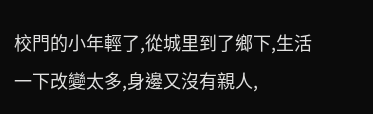校門的小年輕了,從城里到了鄉下,生活一下改變太多,身邊又沒有親人,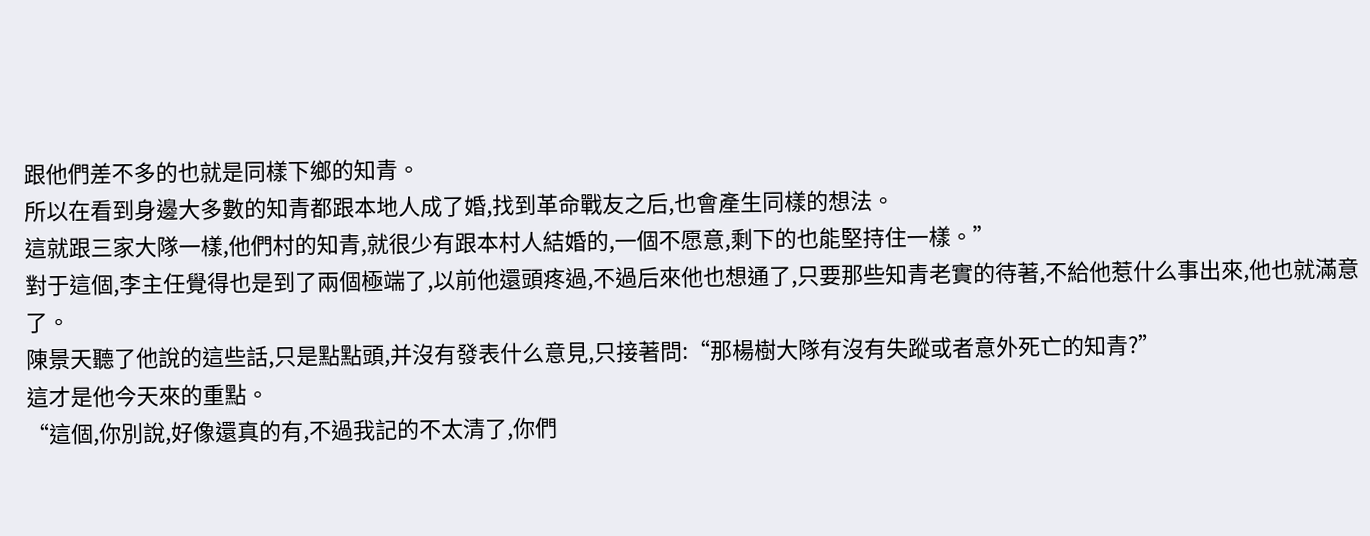跟他們差不多的也就是同樣下鄉的知青。
所以在看到身邊大多數的知青都跟本地人成了婚,找到革命戰友之后,也會產生同樣的想法。
這就跟三家大隊一樣,他們村的知青,就很少有跟本村人結婚的,一個不愿意,剩下的也能堅持住一樣。”
對于這個,李主任覺得也是到了兩個極端了,以前他還頭疼過,不過后來他也想通了,只要那些知青老實的待著,不給他惹什么事出來,他也就滿意了。
陳景天聽了他說的這些話,只是點點頭,并沒有發表什么意見,只接著問:“那楊樹大隊有沒有失蹤或者意外死亡的知青?”
這才是他今天來的重點。
“這個,你別說,好像還真的有,不過我記的不太清了,你們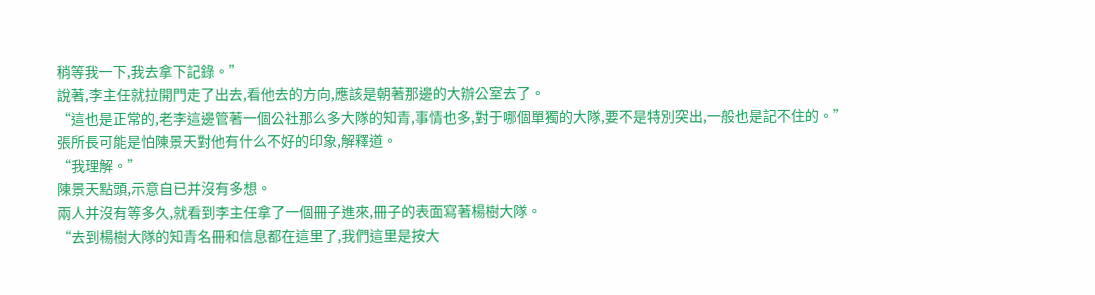稍等我一下,我去拿下記錄。”
說著,李主任就拉開門走了出去,看他去的方向,應該是朝著那邊的大辦公室去了。
“這也是正常的,老李這邊管著一個公社那么多大隊的知青,事情也多,對于哪個單獨的大隊,要不是特別突出,一般也是記不住的。”
張所長可能是怕陳景天對他有什么不好的印象,解釋道。
“我理解。”
陳景天點頭,示意自已并沒有多想。
兩人并沒有等多久,就看到李主任拿了一個冊子進來,冊子的表面寫著楊樹大隊。
“去到楊樹大隊的知青名冊和信息都在這里了,我們這里是按大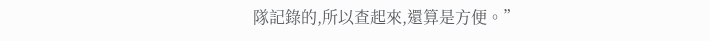隊記錄的,所以查起來,還算是方便。”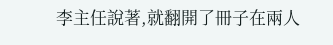李主任說著,就翻開了冊子在兩人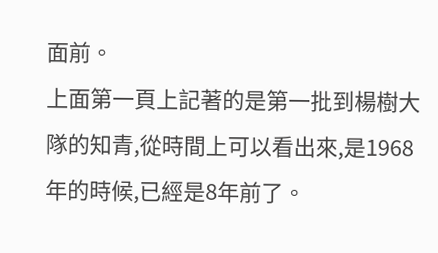面前。
上面第一頁上記著的是第一批到楊樹大隊的知青,從時間上可以看出來,是1968年的時候,已經是8年前了。